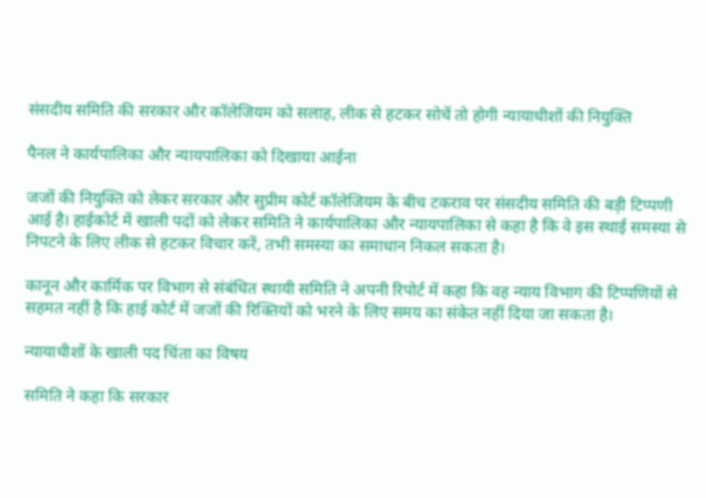संसदीय समिति की सरकार और कॉलेजियम को सलाह, लीक से हटकर सोचें तो होगी न्यायाधीशों की नियुक्ति

पैनल ने कार्यपालिका और न्यायपालिका को दिखाया आईना

जजों की नियुक्ति को लेकर सरकार और सुप्रीम कोर्ट कॉलेजियम के बीच टकराव पर संसदीय समिति की बड़ी टिप्पणी आई है। हाईकोर्ट में खाली पदों को लेकर समिति ने कार्यपालिका और न्यायपालिका से कहा है कि वे इस स्थाई समस्या से निपटने के लिए लीक से हटकर विचार करें, तभी समस्या का समाधान निकल सकता है।

कानून और कार्मिक पर विभाग से संबंधित स्थायी समिति ने अपनी रिपोर्ट में कहा कि वह न्याय विभाग की टिप्पणियों से सहमत नहीं है कि हाई कोर्ट में जजों की रिक्तियों को भरने के लिए समय का संकेत नहीं दिया जा सकता है।

न्यायाधीशों के खाली पद चिंता का विषय

समिति ने कहा कि सरकार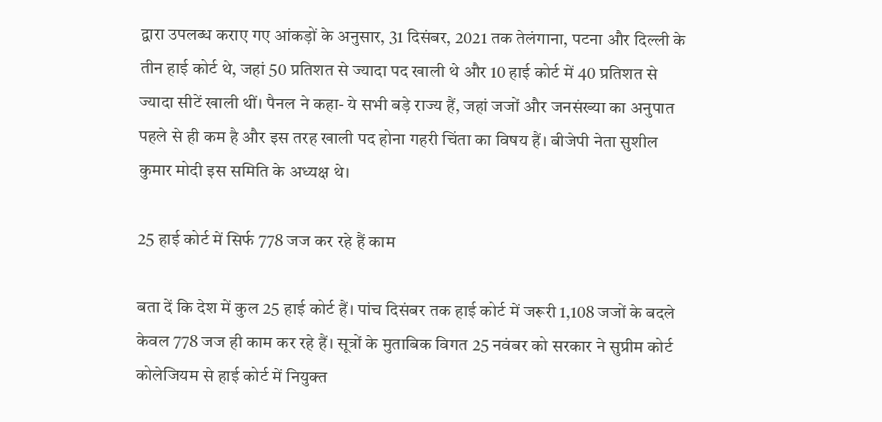द्वारा उपलब्ध कराए गए आंकड़ों के अनुसार, 31 दिसंबर, 2021 तक तेलंगाना, पटना और दिल्ली के तीन हाई कोर्ट थे, जहां 50 प्रतिशत से ज्यादा पद खाली थे और 10 हाई कोर्ट में 40 प्रतिशत से ज्यादा सीटें खाली थीं। पैनल ने कहा- ये सभी बड़े राज्य हैं, जहां जजों और जनसंख्या का अनुपात पहले से ही कम है और इस तरह खाली पद होना गहरी चिंता का विषय हैं। बीजेपी नेता सुशील कुमार मोदी इस समिति के अध्यक्ष थे।

25 हाई कोर्ट में सिर्फ 778 जज कर रहे हैं काम

बता दें कि देश में कुल 25 हाई कोर्ट हैं। पांच दिसंबर तक हाई कोर्ट में जरूरी 1,108 जजों के बदले केवल 778 जज ही काम कर रहे हैं। सूत्रों के मुताबिक विगत 25 नवंबर को सरकार ने सुप्रीम कोर्ट कोलेजियम से हाई कोर्ट में नियुक्त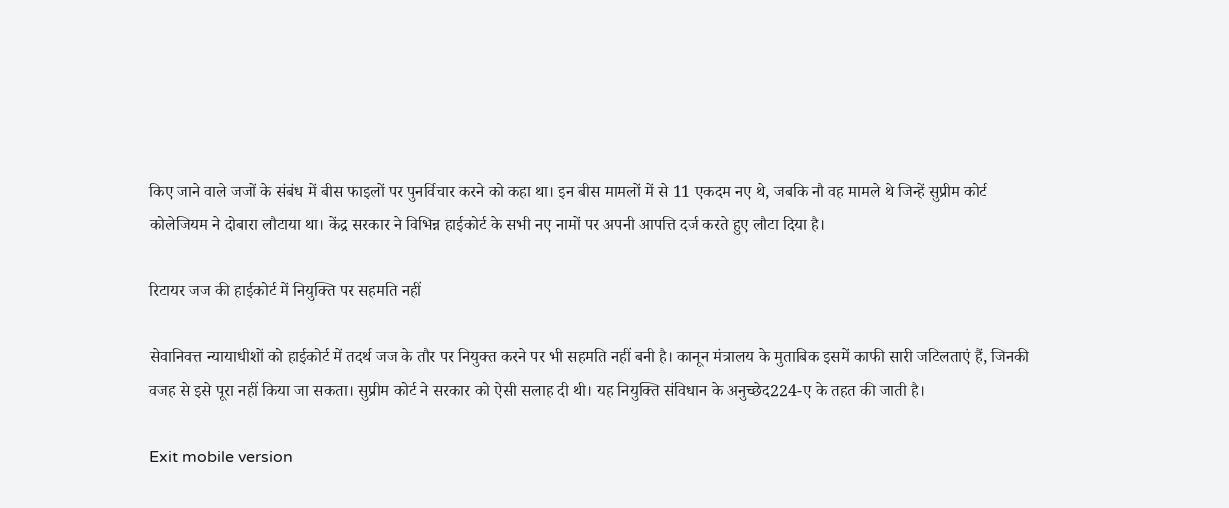किए जाने वाले जजों के संबंध में बीस फाइलों पर पुनर्विचार करने को कहा था। इन बीस मामलों में से 11 एकदम नए थे, जबकि नौ वह मामले थे जिन्हें सुप्रीम कोर्ट कोलेजियम ने दोबारा लौटाया था। केंद्र सरकार ने विभिन्न हाईकोर्ट के सभी नए नामों पर अपनी आपत्ति दर्ज करते हुए लौटा दिया है।

रिटायर जज की हाईकोर्ट में नियुक्ति पर सहमति नहीं

सेवानिवत्त न्यायाधीशों को हाईकोर्ट में तदर्थ जज के तौर पर नियुक्त करने पर भी सहमति नहीं बनी है। कानून मंत्रालय के मुताबिक इसमें काफी सारी जटिलताएं हैं, जिनकी वजह से इसे पूरा नहीं किया जा सकता। सुप्रीम कोर्ट ने सरकार को ऐसी सलाह दी थी। यह नियुक्ति संविधान के अनुच्छेद224-ए के तहत की जाती है।

Exit mobile version